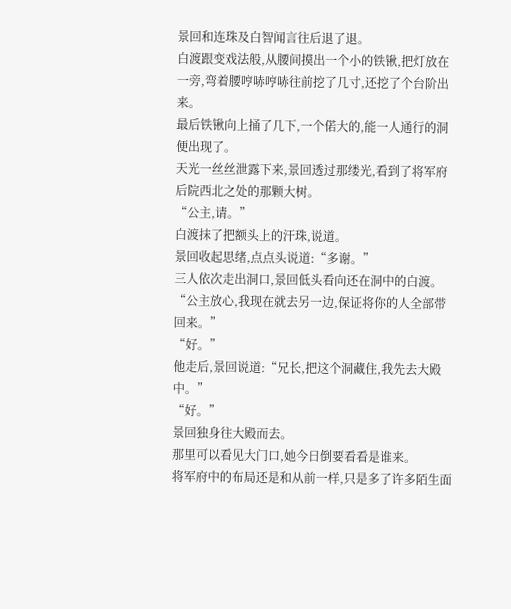景回和连珠及白智闻言往后退了退。
白渡跟变戏法般,从腰间摸出一个小的铁锹,把灯放在一旁,弯着腰哼哧哼哧往前挖了几寸,还挖了个台阶出来。
最后铁锹向上捅了几下,一个偌大的,能一人通行的洞便出现了。
天光一丝丝泄露下来,景回透过那缕光,看到了将军府后院西北之处的那颗大树。
“公主,请。”
白渡抹了把额头上的汗珠,说道。
景回收起思绪,点点头说道:“多谢。”
三人依次走出洞口,景回低头看向还在洞中的白渡。
“公主放心,我现在就去另一边,保证将你的人全部带回来。”
“好。”
他走后,景回说道:“兄长,把这个洞藏住,我先去大殿中。”
“好。”
景回独身往大殿而去。
那里可以看见大门口,她今日倒要看看是谁来。
将军府中的布局还是和从前一样,只是多了许多陌生面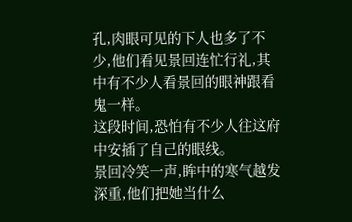孔,肉眼可见的下人也多了不少,他们看见景回连忙行礼,其中有不少人看景回的眼神跟看鬼一样。
这段时间,恐怕有不少人往这府中安插了自己的眼线。
景回冷笑一声,眸中的寒气越发深重,他们把她当什么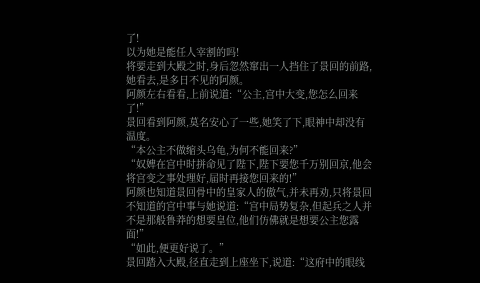了!
以为她是能任人宰割的吗!
将要走到大殿之时,身后忽然窜出一人挡住了景回的前路,她看去,是多日不见的阿颜。
阿颜左右看看,上前说道:“公主,宫中大变,您怎么回来了!”
景回看到阿颜,莫名安心了一些,她笑了下,眼神中却没有温度。
“本公主不做缩头乌龟,为何不能回来?”
“奴婢在宫中时拼命见了陛下,陛下要您千万别回京,他会将宫变之事处理好,届时再接您回来的!”
阿颜也知道景回骨中的皇家人的傲气,并未再劝,只将景回不知道的宫中事与她说道:“宫中局势复杂,但起兵之人并不是那般鲁莽的想要皇位,他们仿佛就是想要公主您露面!”
“如此,便更好说了。”
景回踏入大殿,径直走到上座坐下,说道:“这府中的眼线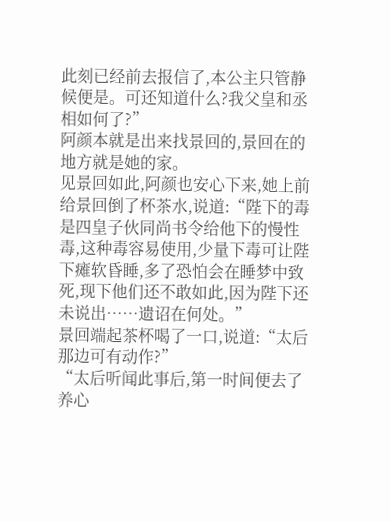此刻已经前去报信了,本公主只管静候便是。可还知道什么?我父皇和丞相如何了?”
阿颜本就是出来找景回的,景回在的地方就是她的家。
见景回如此,阿颜也安心下来,她上前给景回倒了杯茶水,说道:“陛下的毒是四皇子伙同尚书令给他下的慢性毒,这种毒容易使用,少量下毒可让陛下瘫软昏睡,多了恐怕会在睡梦中致死,现下他们还不敢如此,因为陛下还未说出……遗诏在何处。”
景回端起茶杯喝了一口,说道:“太后那边可有动作?”
“太后听闻此事后,第一时间便去了养心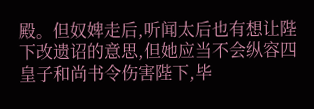殿。但奴婢走后,听闻太后也有想让陛下改遗诏的意思,但她应当不会纵容四皇子和尚书令伤害陛下,毕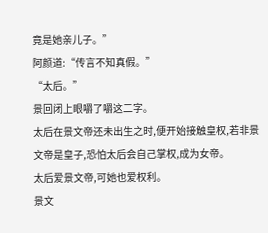竟是她亲儿子。”
阿颜道:“传言不知真假。”
“太后。”
景回闭上眼嚼了嚼这二字。
太后在景文帝还未出生之时,便开始接触皇权,若非景文帝是皇子,恐怕太后会自己掌权,成为女帝。
太后爱景文帝,可她也爱权利。
景文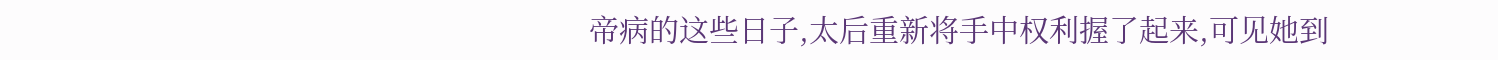帝病的这些日子,太后重新将手中权利握了起来,可见她到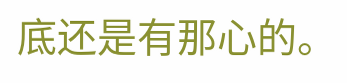底还是有那心的。